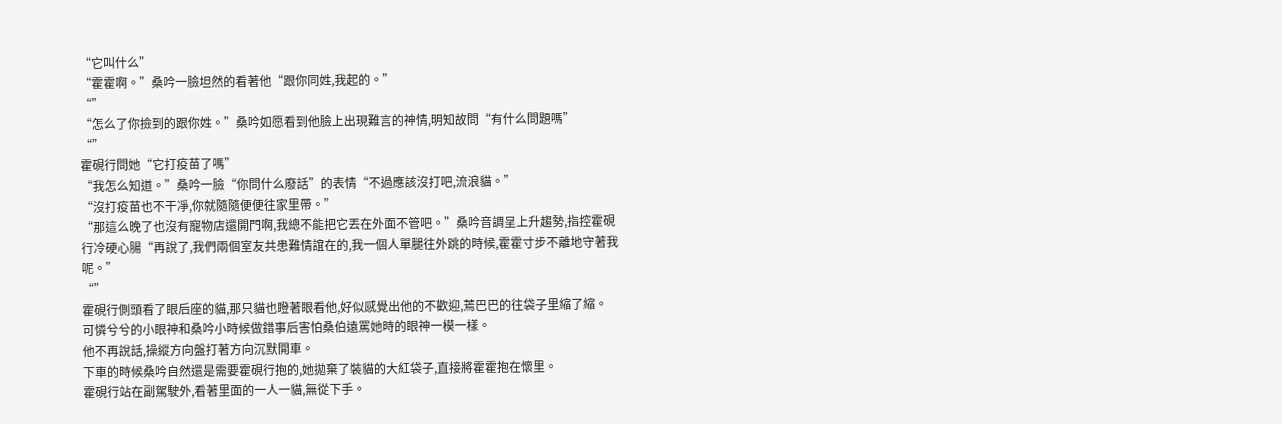“它叫什么”
“霍霍啊。”桑吟一臉坦然的看著他“跟你同姓,我起的。”
“”
“怎么了你撿到的跟你姓。”桑吟如愿看到他臉上出現難言的神情,明知故問“有什么問題嗎”
“”
霍硯行問她“它打疫苗了嗎”
“我怎么知道。”桑吟一臉“你問什么廢話”的表情“不過應該沒打吧,流浪貓。”
“沒打疫苗也不干凈,你就隨隨便便往家里帶。”
“那這么晚了也沒有寵物店還開門啊,我總不能把它丟在外面不管吧。”桑吟音調呈上升趨勢,指控霍硯行冷硬心腸“再說了,我們兩個室友共患難情誼在的,我一個人單腿往外跳的時候,霍霍寸步不離地守著我呢。”
“”
霍硯行側頭看了眼后座的貓,那只貓也瞪著眼看他,好似感覺出他的不歡迎,蔫巴巴的往袋子里縮了縮。
可憐兮兮的小眼神和桑吟小時候做錯事后害怕桑伯遠罵她時的眼神一模一樣。
他不再說話,操縱方向盤打著方向沉默開車。
下車的時候桑吟自然還是需要霍硯行抱的,她拋棄了裝貓的大紅袋子,直接將霍霍抱在懷里。
霍硯行站在副駕駛外,看著里面的一人一貓,無從下手。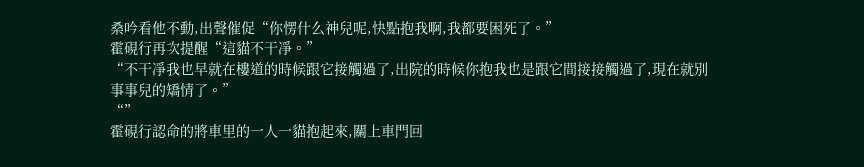桑吟看他不動,出聲催促“你愣什么神兒呢,快點抱我啊,我都要困死了。”
霍硯行再次提醒“這貓不干凈。”
“不干凈我也早就在樓道的時候跟它接觸過了,出院的時候你抱我也是跟它間接接觸過了,現在就別事事兒的矯情了。”
“”
霍硯行認命的將車里的一人一貓抱起來,關上車門回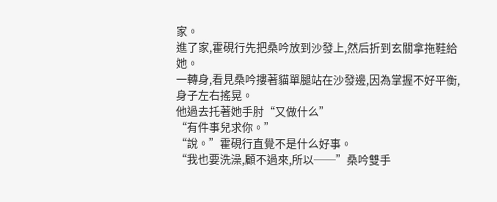家。
進了家,霍硯行先把桑吟放到沙發上,然后折到玄關拿拖鞋給她。
一轉身,看見桑吟摟著貓單腿站在沙發邊,因為掌握不好平衡,身子左右搖晃。
他過去托著她手肘“又做什么”
“有件事兒求你。”
“說。”霍硯行直覺不是什么好事。
“我也要洗澡,顧不過來,所以──”桑吟雙手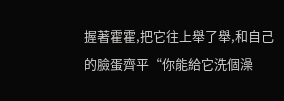握著霍霍,把它往上舉了舉,和自己的臉蛋齊平“你能給它洗個澡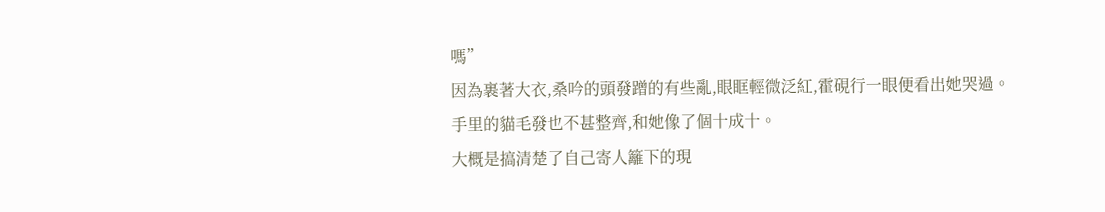嗎”
因為裹著大衣,桑吟的頭發蹭的有些亂,眼眶輕微泛紅,霍硯行一眼便看出她哭過。
手里的貓毛發也不甚整齊,和她像了個十成十。
大概是搞清楚了自己寄人籬下的現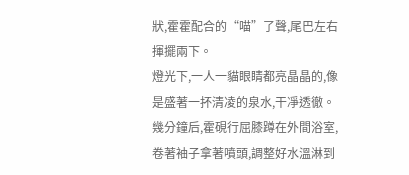狀,霍霍配合的“喵”了聲,尾巴左右揮擺兩下。
燈光下,一人一貓眼睛都亮晶晶的,像是盛著一抔清凌的泉水,干凈透徹。
幾分鐘后,霍硯行屈膝蹲在外間浴室,卷著袖子拿著噴頭,調整好水溫淋到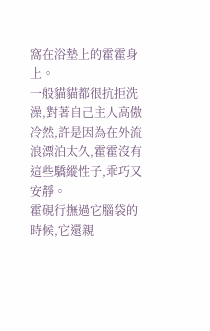窩在浴墊上的霍霍身上。
一般貓貓都很抗拒洗澡,對著自己主人高傲冷然,許是因為在外流浪漂泊太久,霍霍沒有這些驕縱性子,乖巧又安靜。
霍硯行撫過它腦袋的時候,它還親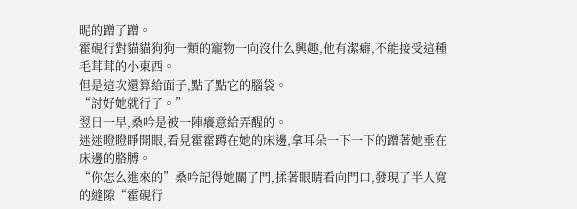昵的蹭了蹭。
霍硯行對貓貓狗狗一類的寵物一向沒什么興趣,他有潔癖,不能接受這種毛茸茸的小東西。
但是這次還算給面子,點了點它的腦袋。
“討好她就行了。”
翌日一早,桑吟是被一陣癢意給弄醒的。
迷迷瞪瞪睜開眼,看見霍霍蹲在她的床邊,拿耳朵一下一下的蹭著她垂在床邊的胳膊。
“你怎么進來的”桑吟記得她關了門,揉著眼睛看向門口,發現了半人寬的縫隙“霍硯行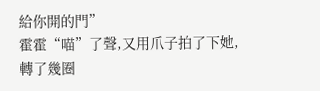給你開的門”
霍霍“喵”了聲,又用爪子拍了下她,轉了幾圈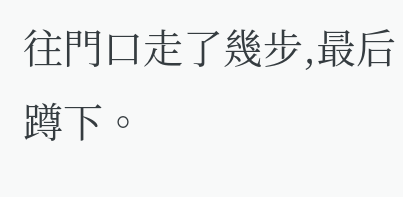往門口走了幾步,最后蹲下。